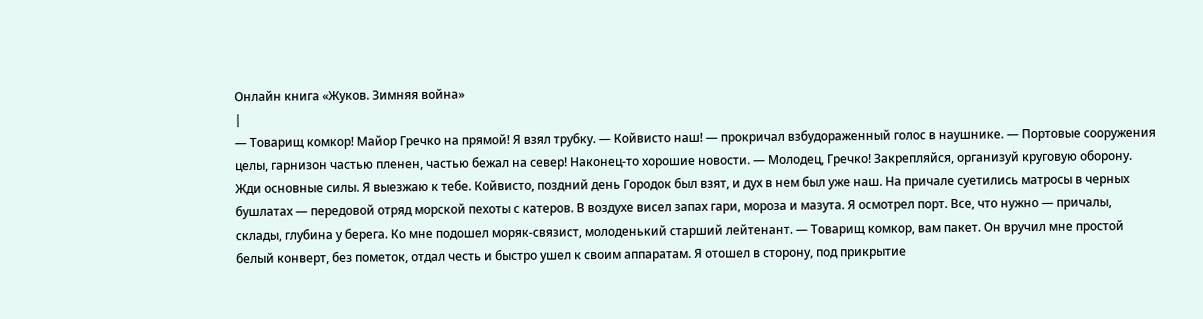Онлайн книга «Жуков. Зимняя война»
|
— Товарищ комкор! Майор Гречко на прямой! Я взял трубку. — Койвисто наш! — прокричал взбудораженный голос в наушнике. — Портовые сооружения целы, гарнизон частью пленен, частью бежал на север! Наконец-то хорошие новости. — Молодец, Гречко! Закрепляйся, организуй круговую оборону. Жди основные силы. Я выезжаю к тебе. Койвисто, поздний день Городок был взят, и дух в нем был уже наш. На причале суетились матросы в черных бушлатах — передовой отряд морской пехоты с катеров. В воздухе висел запах гари, мороза и мазута. Я осмотрел порт. Все, что нужно — причалы, склады, глубина у берега. Ко мне подошел моряк-связист, молоденький старший лейтенант. — Товарищ комкор, вам пакет. Он вручил мне простой белый конверт, без пометок, отдал честь и быстро ушел к своим аппаратам. Я отошел в сторону, под прикрытие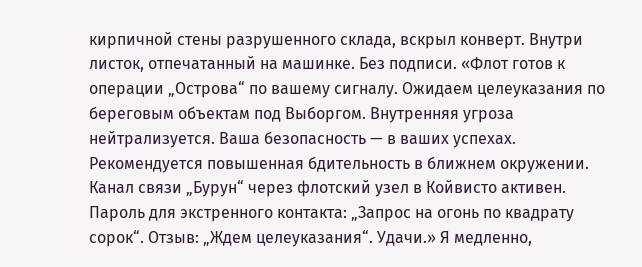кирпичной стены разрушенного склада, вскрыл конверт. Внутри листок, отпечатанный на машинке. Без подписи. «Флот готов к операции „Острова“ по вашему сигналу. Ожидаем целеуказания по береговым объектам под Выборгом. Внутренняя угроза нейтрализуется. Ваша безопасность — в ваших успехах. Рекомендуется повышенная бдительность в ближнем окружении. Канал связи „Бурун“ через флотский узел в Койвисто активен. Пароль для экстренного контакта: „Запрос на огонь по квадрату сорок“. Отзыв: „Ждем целеуказания“. Удачи.» Я медленно,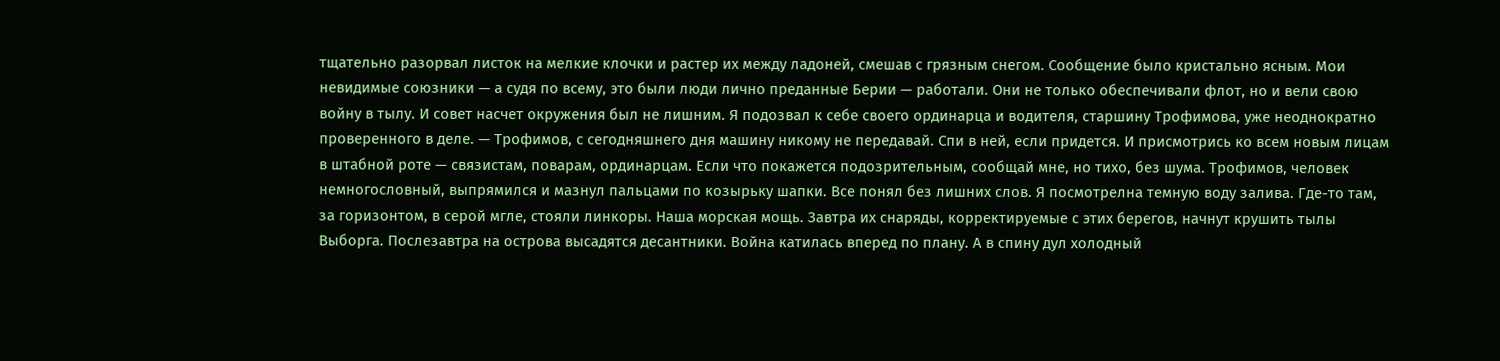тщательно разорвал листок на мелкие клочки и растер их между ладоней, смешав с грязным снегом. Сообщение было кристально ясным. Мои невидимые союзники — а судя по всему, это были люди лично преданные Берии — работали. Они не только обеспечивали флот, но и вели свою войну в тылу. И совет насчет окружения был не лишним. Я подозвал к себе своего ординарца и водителя, старшину Трофимова, уже неоднократно проверенного в деле. — Трофимов, с сегодняшнего дня машину никому не передавай. Спи в ней, если придется. И присмотрись ко всем новым лицам в штабной роте — связистам, поварам, ординарцам. Если что покажется подозрительным, сообщай мне, но тихо, без шума. Трофимов, человек немногословный, выпрямился и мазнул пальцами по козырьку шапки. Все понял без лишних слов. Я посмотрелна темную воду залива. Где-то там, за горизонтом, в серой мгле, стояли линкоры. Наша морская мощь. Завтра их снаряды, корректируемые с этих берегов, начнут крушить тылы Выборга. Послезавтра на острова высадятся десантники. Война катилась вперед по плану. А в спину дул холодный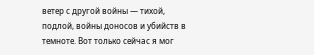ветер с другой войны — тихой, подлой, войны доносов и убийств в темноте. Вот только сейчас я мог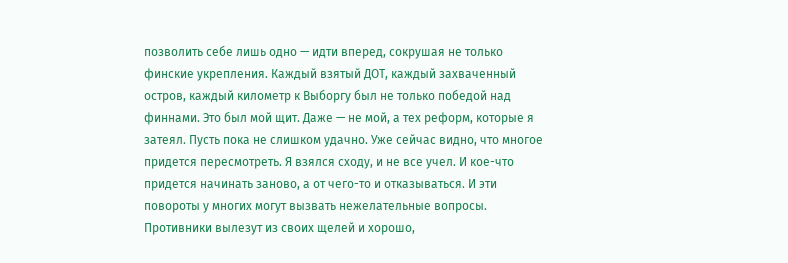позволить себе лишь одно — идти вперед, сокрушая не только финские укрепления. Каждый взятый ДОТ, каждый захваченный остров, каждый километр к Выборгу был не только победой над финнами. Это был мой щит. Даже — не мой, а тех реформ, которые я затеял. Пусть пока не слишком удачно. Уже сейчас видно, что многое придется пересмотреть. Я взялся сходу, и не все учел. И кое-что придется начинать заново, а от чего-то и отказываться. И эти повороты у многих могут вызвать нежелательные вопросы. Противники вылезут из своих щелей и хорошо,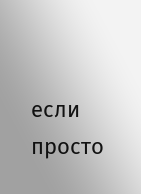если просто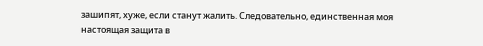зашипят, хуже, если станут жалить. Следовательно, единственная моя настоящая защита в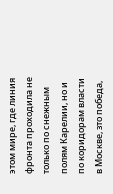этом мире, где линия фронта проходила не только по снежным полям Карелии, но и по коридорам власти в Москве, зто победа,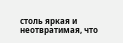столь яркая и неотвратимая, что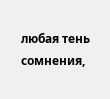любая тень сомнения,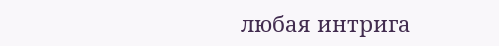любая интрига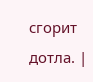сгорит дотла. |